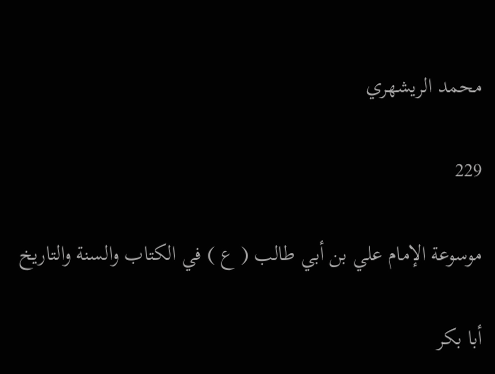محمد الريشهري

229

موسوعة الإمام علي بن أبي طالب ( ع ) في الكتاب والسنة والتاريخ

أبا بكر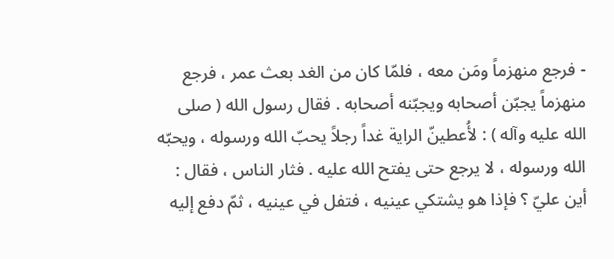- فرجع منهزماً ومَن معه ، فلمّا كان من الغد بعث عمر ، فرجع منهزماً يجبّن أصحابه ويجبّنه أصحابه . فقال رسول الله ( صلى الله عليه وآله ) : لأُعطينّ الراية غداً رجلاً يحبّ الله ورسوله ، ويحبّه الله ورسوله ، لا يرجع حتى يفتح الله عليه . فثار الناس ، فقال : أين عليّ ؟ فإذا هو يشتكي عينيه ، فتفل في عينيه ، ثمّ دفع إليه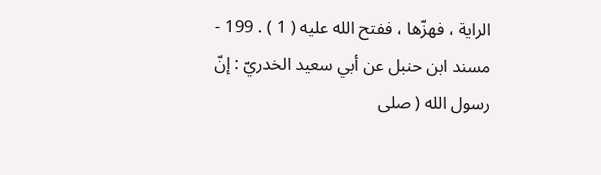الراية ، فهزّها ، ففتح الله عليه ( 1 ) . 199 - مسند ابن حنبل عن أبي سعيد الخدريّ : إنّ رسول الله ( صلى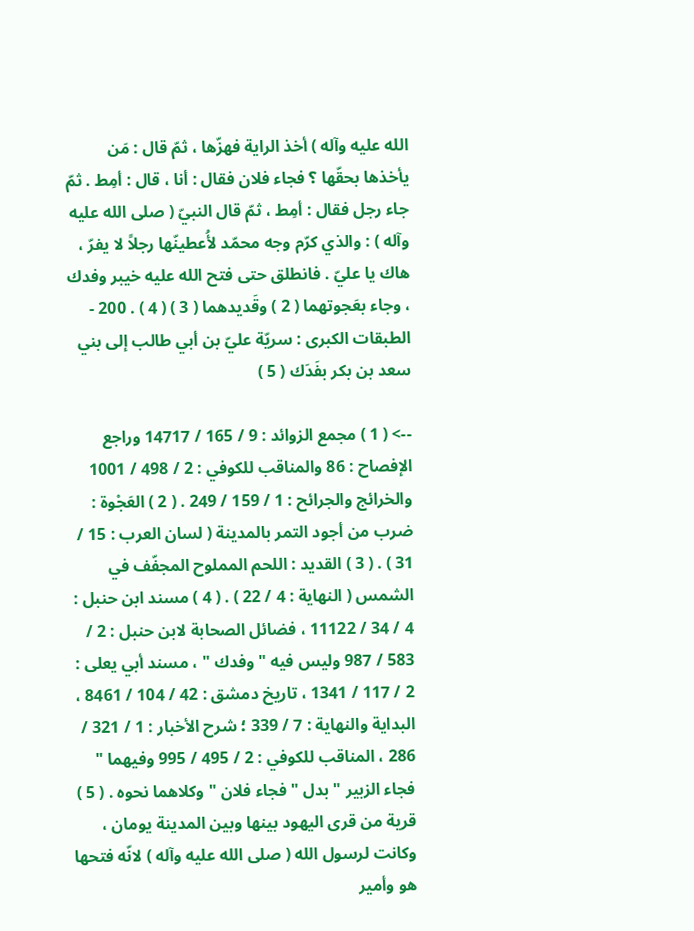الله عليه وآله ) أخذ الراية فهزّها ، ثمّ قال : مَن يأخذها بحقّها ؟ فجاء فلان فقال : أنا ، قال : أمِط . ثمّ جاء رجل فقال : أمِط ، ثمّ قال النبيّ ( صلى الله عليه وآله ) : والذي كرّم وجه محمّد لأُعطينّها رجلاً لا يفرّ ، هاك يا عليّ . فانطلق حتى فتح الله عليه خيبر وفدك ، وجاء بعَجوتهما ( 2 ) وقَديدهما ( 3 ) ( 4 ) . 200 - الطبقات الكبرى : سريّة عليّ بن أبي طالب إلى بني سعد بن بكر بفَدَك ( 5 )

--> ( 1 ) مجمع الزوائد : 9 / 165 / 14717 وراجع الإفصاح : 86 والمناقب للكوفي : 2 / 498 / 1001 والخرائج والجرائح : 1 / 159 / 249 . ( 2 ) العَجْوة : ضرب من أجود التمر بالمدينة ( لسان العرب : 15 / 31 ) . ( 3 ) القديد : اللحم المملوح المجفّف في الشمس ( النهاية : 4 / 22 ) . ( 4 ) مسند ابن حنبل : 4 / 34 / 11122 ، فضائل الصحابة لابن حنبل : 2 / 583 / 987 وليس فيه " وفدك " ، مسند أبي يعلى : 2 / 117 / 1341 ، تاريخ دمشق : 42 / 104 / 8461 ، البداية والنهاية : 7 / 339 ؛ شرح الأخبار : 1 / 321 / 286 ، المناقب للكوفي : 2 / 495 / 995 وفيهما " فجاء الزبير " بدل " فجاء فلان " وكلاهما نحوه . ( 5 ) قرية من قرى اليهود بينها وبين المدينة يومان ، وكانت لرسول الله ( صلى الله عليه وآله ) لانّه فتحها هو وأمير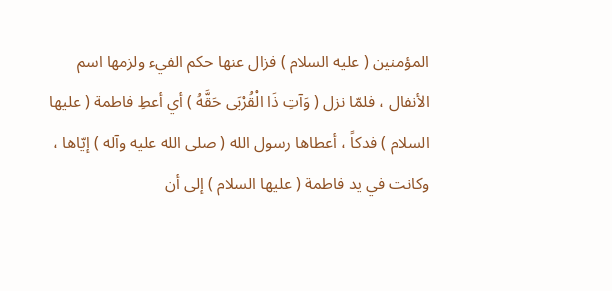المؤمنين ( عليه السلام ) فزال عنها حكم الفيء ولزمها اسم الأنفال ، فلمّا نزل ( وَآتِ ذَا الْقُرْبَى حَقَّهُ ) أي أعطِ فاطمة ( عليها السلام ) فدكاً ، أعطاها رسول الله ( صلى الله عليه وآله ) إيّاها ، وكانت في يد فاطمة ( عليها السلام ) إلى أن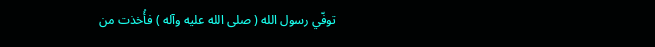توفّي رسول الله ( صلى الله عليه وآله ) فأُخذت من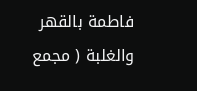فاطمة بالقهر والغلبة ( مجمع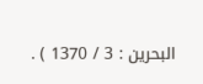البحرين : 3 / 1370 ) .